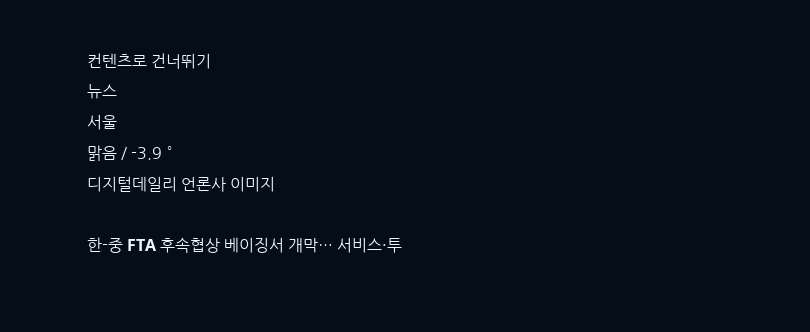컨텐츠로 건너뛰기
뉴스
서울
맑음 / -3.9 °
디지털데일리 언론사 이미지

한-중 FTA 후속협상 베이징서 개막… 서비스·투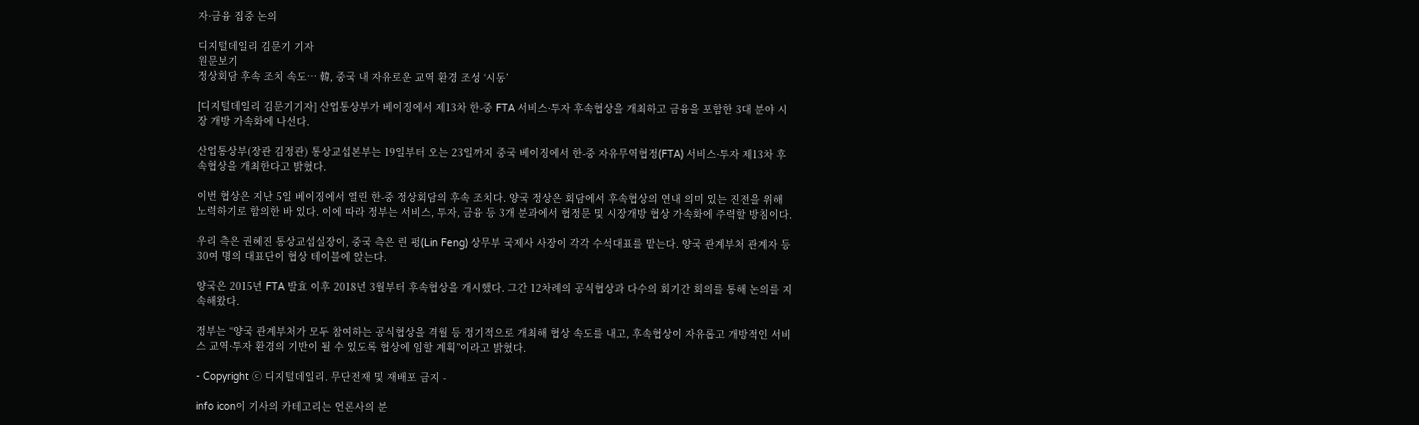자·금융 집중 논의

디지털데일리 김문기 기자
원문보기
정상회담 후속 조치 속도… 韓, 중국 내 자유로운 교역 환경 조성 ‘시동’

[디지털데일리 김문기기자] 산업통상부가 베이징에서 제13차 한-중 FTA 서비스·투자 후속협상을 개최하고 금융을 포함한 3대 분야 시장 개방 가속화에 나선다.

산업통상부(장관 김정관) 통상교섭본부는 19일부터 오는 23일까지 중국 베이징에서 한-중 자유무역협정(FTA) 서비스·투자 제13차 후속협상을 개최한다고 밝혔다.

이번 협상은 지난 5일 베이징에서 열린 한-중 정상회담의 후속 조치다. 양국 정상은 회담에서 후속협상의 연내 의미 있는 진전을 위해 노력하기로 합의한 바 있다. 이에 따라 정부는 서비스, 투자, 금융 등 3개 분과에서 협정문 및 시장개방 협상 가속화에 주력할 방침이다.

우리 측은 권혜진 통상교섭실장이, 중국 측은 린 펑(Lin Feng) 상무부 국제사 사장이 각각 수석대표를 맡는다. 양국 관계부처 관계자 등 30여 명의 대표단이 협상 테이블에 앉는다.

양국은 2015년 FTA 발효 이후 2018년 3월부터 후속협상을 개시했다. 그간 12차례의 공식협상과 다수의 회기간 회의를 통해 논의를 지속해왔다.

정부는 “양국 관계부처가 모두 참여하는 공식협상을 격월 등 정기적으로 개최해 협상 속도를 내고, 후속협상이 자유롭고 개방적인 서비스 교역·투자 환경의 기반이 될 수 있도록 협상에 임할 계획”이라고 밝혔다.

- Copyright ⓒ 디지털데일리. 무단전재 및 재배포 금지 -

info icon이 기사의 카테고리는 언론사의 분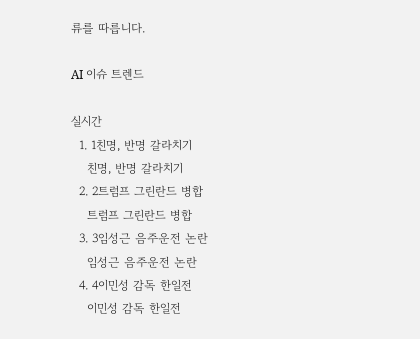류를 따릅니다.

AI 이슈 트렌드

실시간
  1. 1친명, 반명 갈라치기
    친명, 반명 갈라치기
  2. 2트럼프 그린란드 병합
    트럼프 그린란드 병합
  3. 3임성근 음주운전 논란
    임성근 음주운전 논란
  4. 4이민성 감독 한일전
    이민성 감독 한일전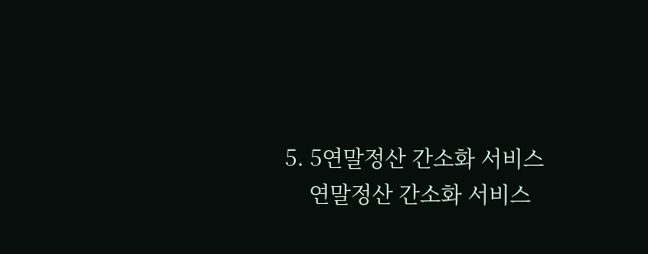5. 5연말정산 간소화 서비스
    연말정산 간소화 서비스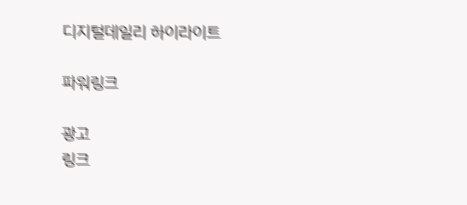디지털데일리 하이라이트

파워링크

광고
링크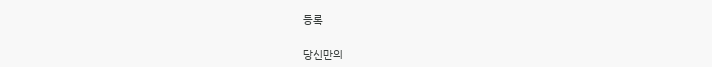등록

당신만의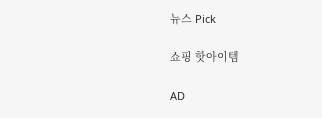뉴스 Pick

쇼핑 핫아이템

AD